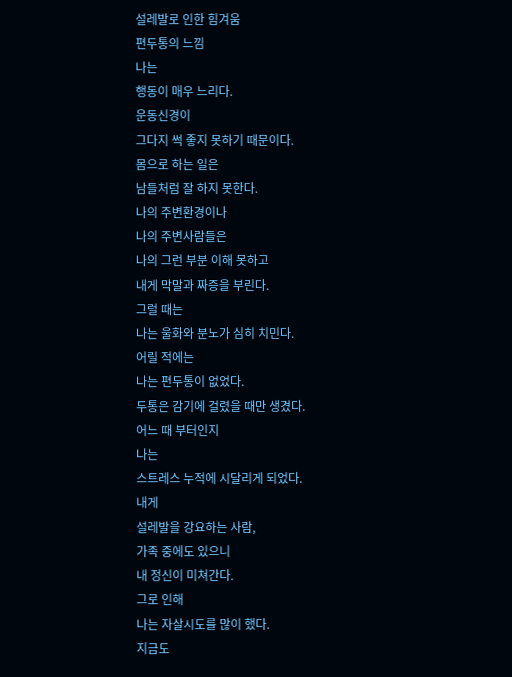설레발로 인한 힘겨움
편두통의 느낌
나는
행동이 매우 느리다.
운동신경이
그다지 썩 좋지 못하기 때문이다.
몸으로 하는 일은
남들처럼 잘 하지 못한다.
나의 주변환경이나
나의 주변사람들은
나의 그런 부분 이해 못하고
내게 막말과 짜증을 부린다.
그럴 때는
나는 울화와 분노가 심히 치민다.
어릴 적에는
나는 편두통이 없었다.
두통은 감기에 걸렸을 때만 생겼다.
어느 때 부터인지
나는
스트레스 누적에 시달리게 되었다.
내게
설레발을 강요하는 사람,
가족 중에도 있으니
내 정신이 미쳐간다.
그로 인해
나는 자살시도를 많이 했다.
지금도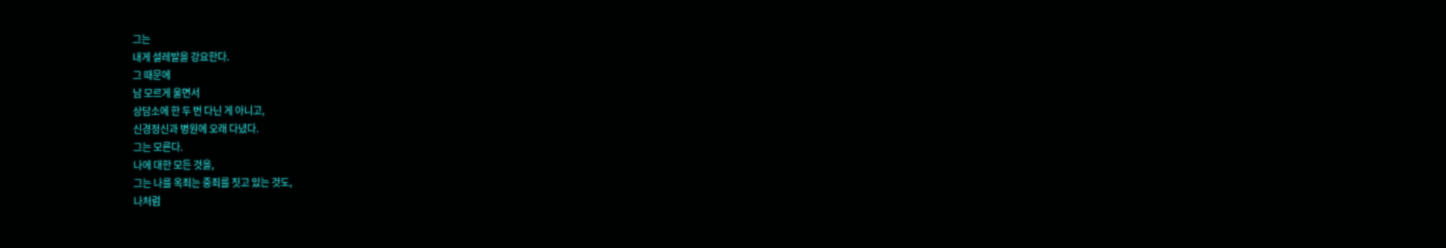그는
내게 설레발을 강요한다.
그 때문에
남 모르게 울면서
상담소에 한 두 번 다닌 게 아니고,
신경정신과 병원에 오래 다녔다.
그는 모른다.
나에 대한 모든 것을,
그는 나를 옥죄는 중죄를 짓고 있는 것도,
나처럼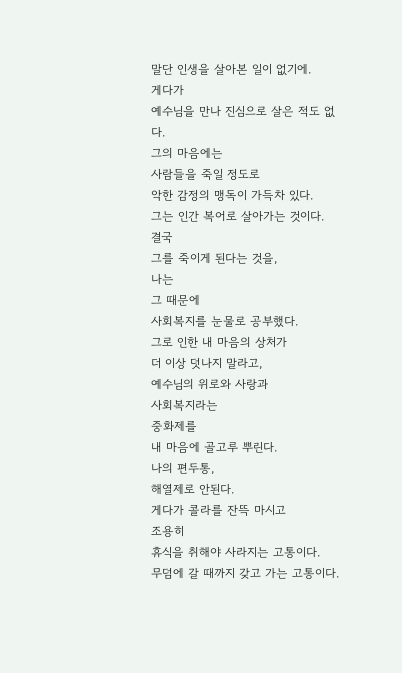말단 인생을 살아본 일이 없기에.
게다가
예수님을 만나 진심으로 살은 적도 없다.
그의 마음에는
사람들을 죽일 정도로
악한 감정의 맹독이 가득차 있다.
그는 인간 복어로 살아가는 것이다.
결국
그를 죽이게 된다는 것을,
나는
그 때문에
사회복지를 눈물로 공부했다.
그로 인한 내 마음의 상처가
더 이상 덧나지 말라고,
예수님의 위로와 사랑과
사회복지라는
중화제를
내 마음에 골고루 뿌린다.
나의 편두통,
해열제로 안된다.
게다가 콜라를 잔뜩 마시고
조용히
휴식을 취해야 사라지는 고통이다.
무덤에 갈 때까지 갖고 가는 고통이다.